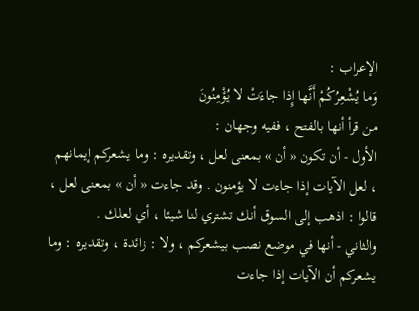الإعراب :
وَما يُشْعِرُكُمْ أَنَّها إِذا جاءَتْ لا يُؤْمِنُونَ
من قرأ أنها بالفتح ، ففيه وجهان :
الأول - أن تكون « أن » بمعنى لعل ، وتقديره : وما يشعركم إيمانهم ، لعل الآيات إذا جاءت لا يؤمنون . وقد جاءت « أن » بمعنى لعل ، قالوا : اذهب إلى السوق أنك تشتري لنا شيئا ، أي لعلك .
والثاني - أنها في موضع نصب بيشعركم ، ولا : زائدة ، وتقديره : وما يشعركم أن الآيات إذا جاءت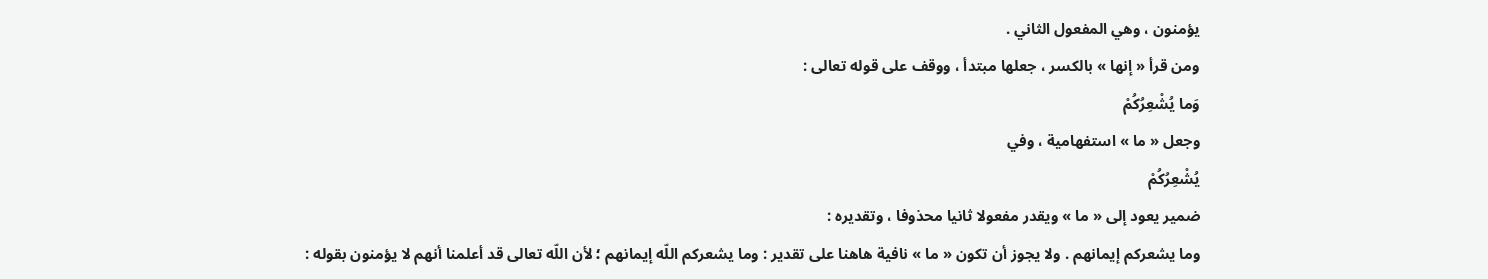يؤمنون ، وهي المفعول الثاني .
ومن قرأ « إنها » بالكسر ، جعلها مبتدأ ، ووقف على قوله تعالى :
وَما يُشْعِرُكُمْ
وجعل « ما » استفهامية ، وفي
يُشْعِرُكُمْ
ضمير يعود إلى « ما » ويقدر مفعولا ثانيا محذوفا ، وتقديره :
وما يشعركم إيمانهم . ولا يجوز أن تكون « ما » نافية هاهنا على تقدير : وما يشعركم اللّه إيمانهم ؛ لأن اللّه تعالى قد أعلمنا أنهم لا يؤمنون بقوله :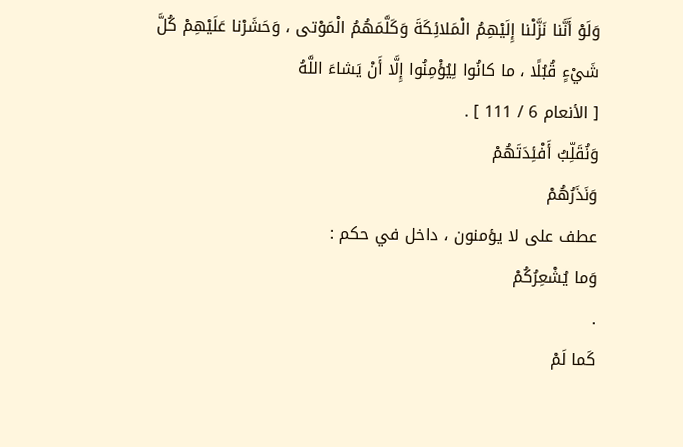وَلَوْ أَنَّنا نَزَّلْنا إِلَيْهِمُ الْمَلائِكَةَ وَكَلَّمَهُمُ الْمَوْتى ، وَحَشَرْنا عَلَيْهِمْ كُلَّ شَيْءٍ قُبُلًا ، ما كانُوا لِيُؤْمِنُوا إِلَّا أَنْ يَشاءَ اللَّهُ
[ الأنعام 6 / 111 ] .
وَنُقَلِّبُ أَفْئِدَتَهُمْ
وَنَذَرُهُمْ
عطف على لا يؤمنون ، داخل في حكم :
وَما يُشْعِرُكُمْ
.
كَما لَمْ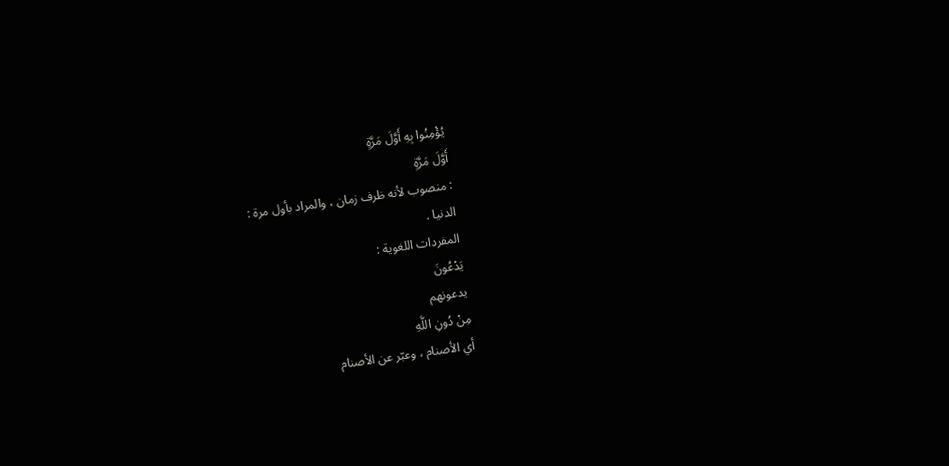يُؤْمِنُوا بِهِ أَوَّلَ مَرَّةٍ
أَوَّلَ مَرَّةٍ
: منصوب لأنه ظرف زمان ، والمراد بأول مرة :
الدنيا .
المفردات اللغوية :
يَدْعُونَ
يدعونهم
مِنْ دُونِ اللَّهِ
أي الأصنام ، وعبّر عن الأصنام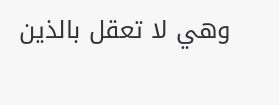وهي لا تعقل بالذين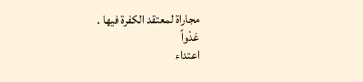مجاراة لمعتقد الكفرة فيها .
عَدْواً
اعتداء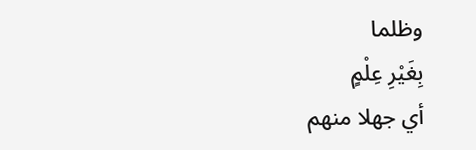وظلما
بِغَيْرِ عِلْمٍ
أي جهلا منهم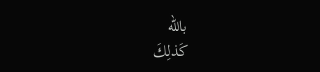باللّه
كَذلِكَ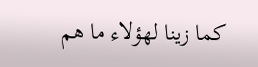كما زينا لهؤلاء ما هم